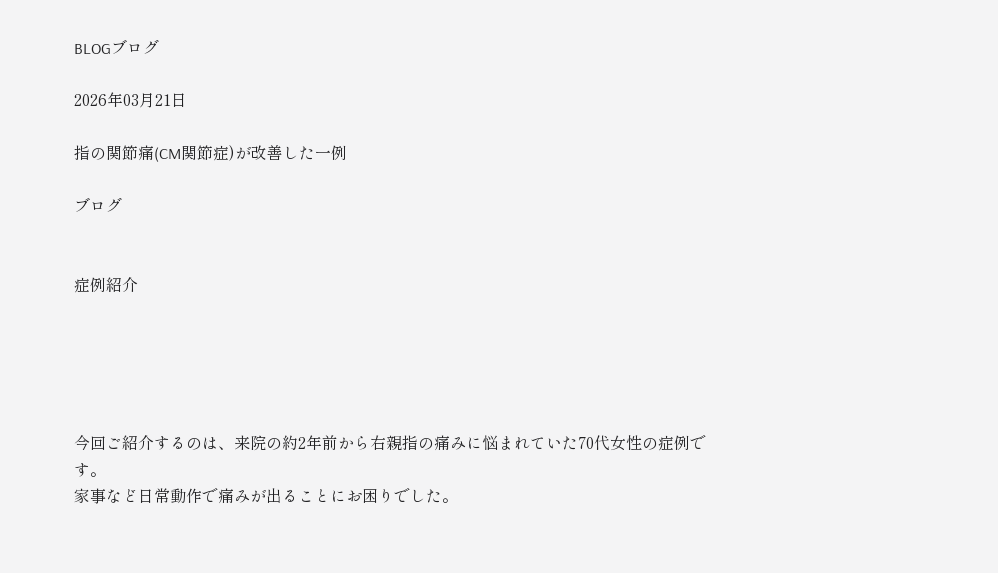BLOGブログ

2026年03月21日

指の関節痛(CM関節症)が改善した一例

ブログ


症例紹介





今回ご紹介するのは、来院の約2年前から右親指の痛みに悩まれていた70代女性の症例です。
家事など日常動作で痛みが出ることにお困りでした。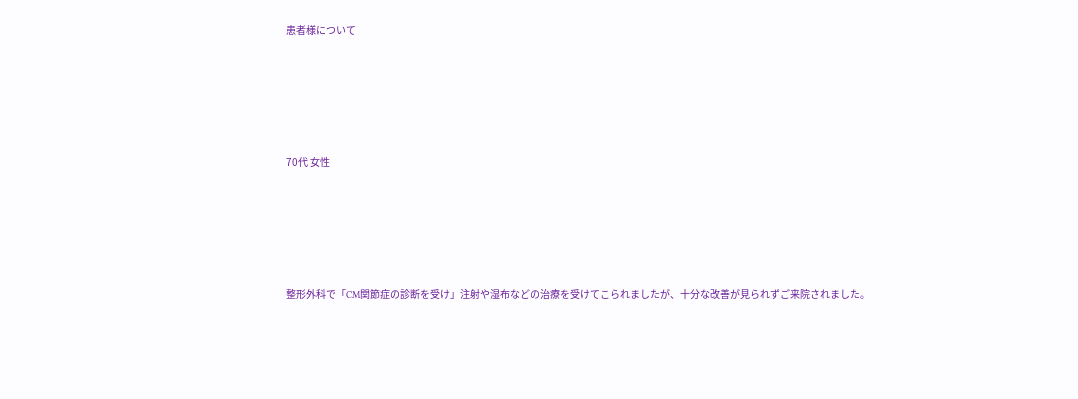患者様について





70代 女性





整形外科で「CM関節症の診断を受け」注射や湿布などの治療を受けてこられましたが、十分な改善が見られずご来院されました。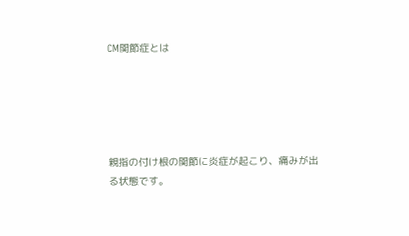CM関節症とは





親指の付け根の関節に炎症が起こり、痛みが出る状態です。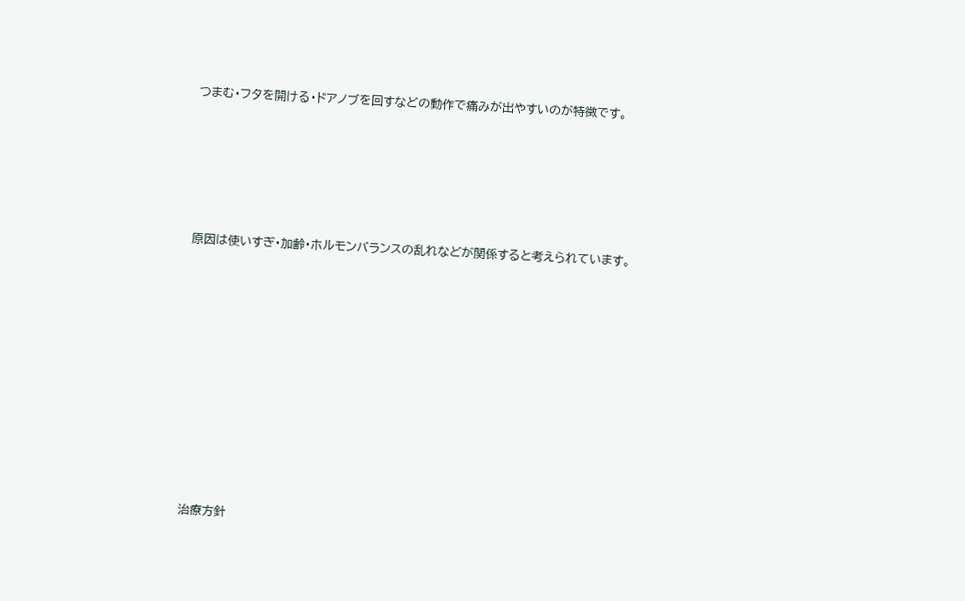つまむ・フタを開ける・ドアノブを回すなどの動作で痛みが出やすいのが特徴です。





原因は使いすぎ・加齢・ホルモンバランスの乱れなどが関係すると考えられています。










治療方針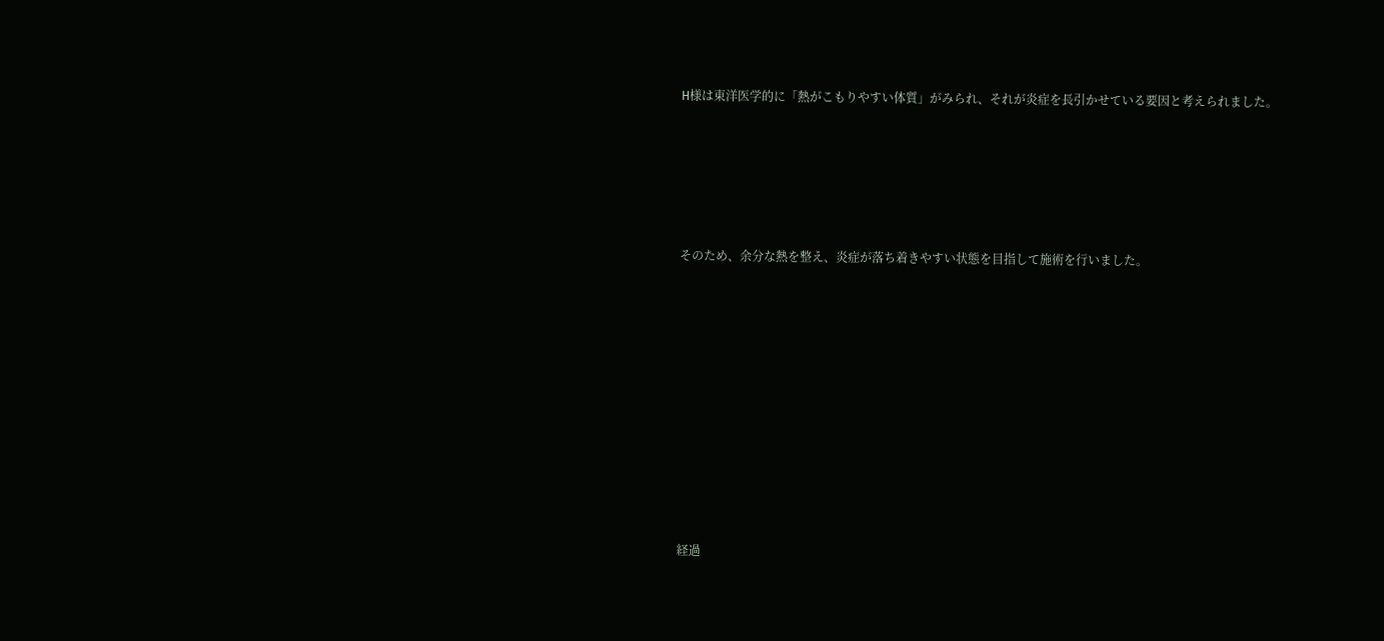H様は東洋医学的に「熱がこもりやすい体質」がみられ、それが炎症を長引かせている要因と考えられました。





そのため、余分な熱を整え、炎症が落ち着きやすい状態を目指して施術を行いました。










経過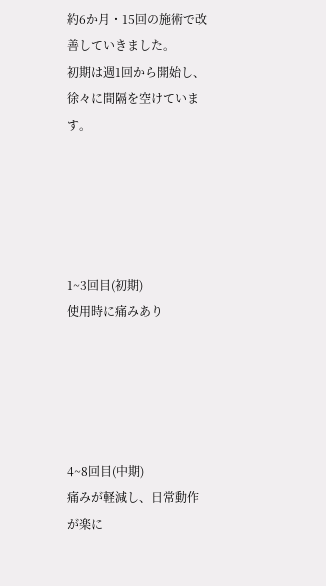約6か月・15回の施術で改善していきました。
初期は週1回から開始し、徐々に間隔を空けています。





1~3回目(初期)
使用時に痛みあり





4~8回目(中期)
痛みが軽減し、日常動作が楽に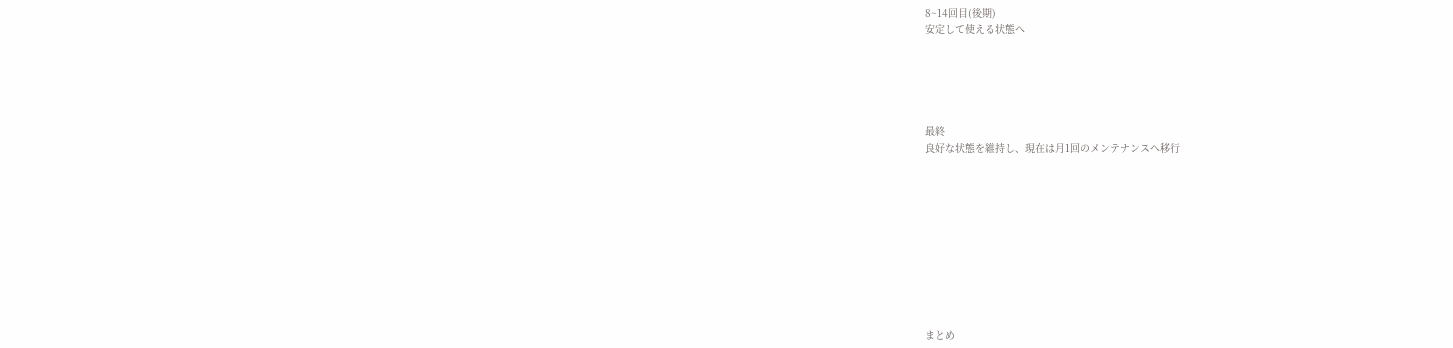8~14回目(後期)
安定して使える状態へ





最終
良好な状態を維持し、現在は月1回のメンテナンスへ移行










まとめ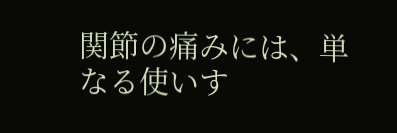関節の痛みには、単なる使いす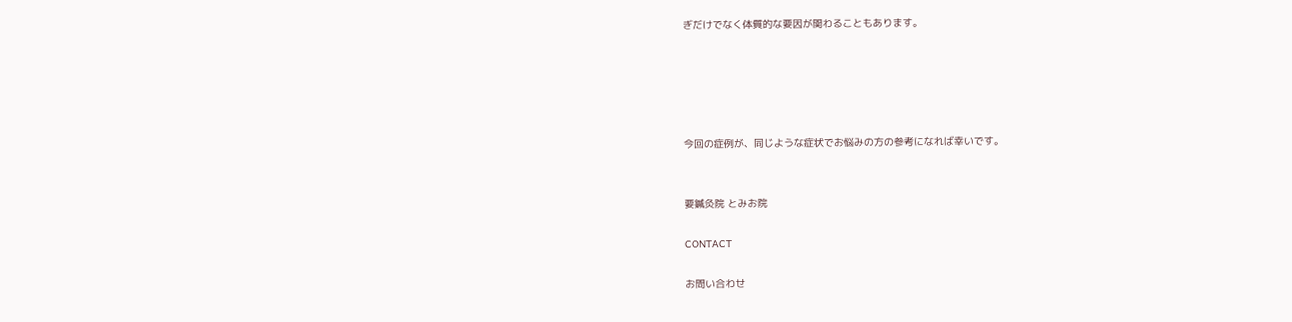ぎだけでなく体質的な要因が関わることもあります。





今回の症例が、同じような症状でお悩みの方の参考になれば幸いです。


要鍼灸院 とみお院

CONTACT

お問い合わせ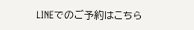LINEでのご予約はこちら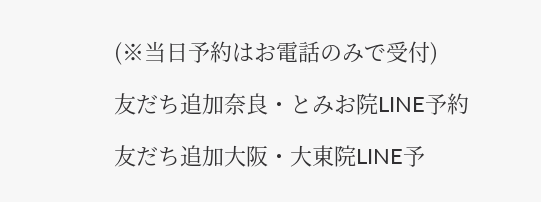(※当日予約はお電話のみで受付)

友だち追加奈良・とみお院LINE予約

友だち追加大阪・大東院LINE予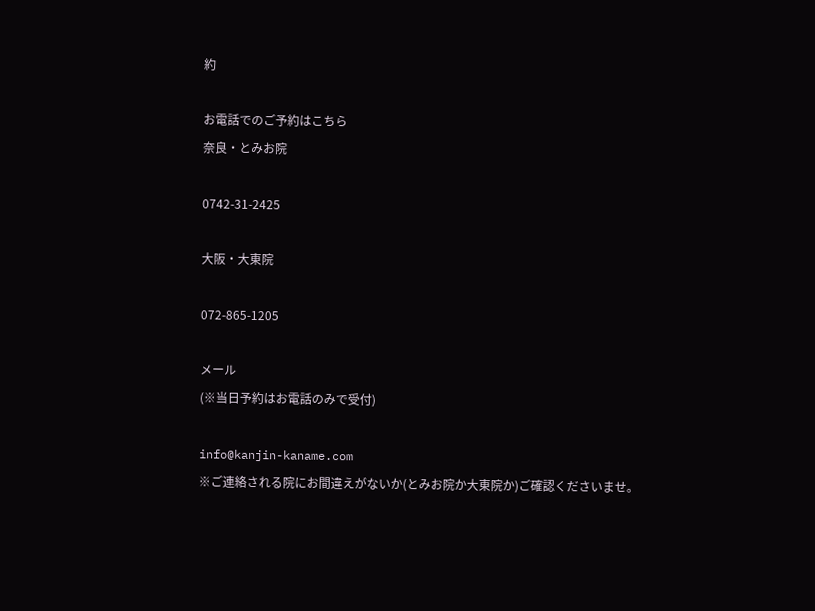約

お電話でのご予約はこちら
奈良・とみお院

0742-31-2425

大阪・大東院

072-865-1205

メール
(※当日予約はお電話のみで受付)

info@kanjin-kaname.com
※ご連絡される院にお間違えがないか(とみお院か大東院か)ご確認くださいませ。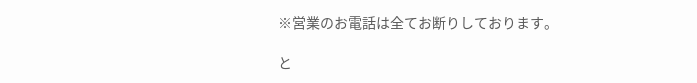※営業のお電話は全てお断りしております。

と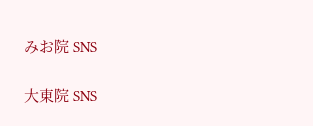みお院 SNS

大東院 SNS